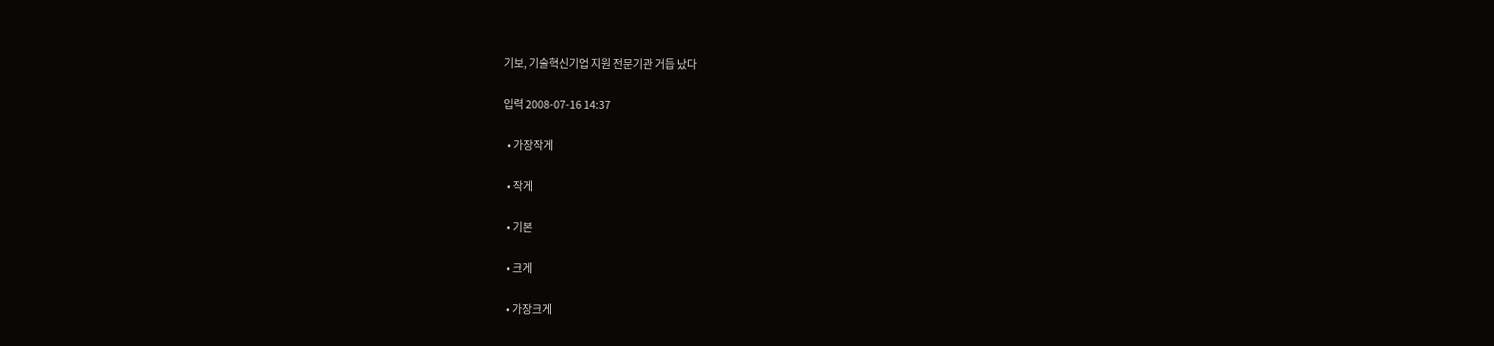기보, 기술혁신기업 지원 전문기관 거듭 났다

입력 2008-07-16 14:37

  • 가장작게

  • 작게

  • 기본

  • 크게

  • 가장크게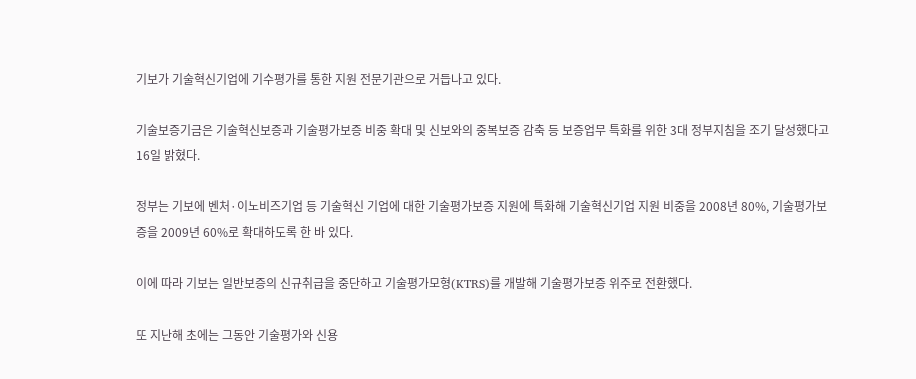기보가 기술혁신기업에 기수평가를 통한 지원 전문기관으로 거듭나고 있다.

기술보증기금은 기술혁신보증과 기술평가보증 비중 확대 및 신보와의 중복보증 감축 등 보증업무 특화를 위한 3대 정부지침을 조기 달성했다고 16일 밝혔다.

정부는 기보에 벤처·이노비즈기업 등 기술혁신 기업에 대한 기술평가보증 지원에 특화해 기술혁신기업 지원 비중을 2008년 80%, 기술평가보증을 2009년 60%로 확대하도록 한 바 있다.

이에 따라 기보는 일반보증의 신규취급을 중단하고 기술평가모형(KTRS)를 개발해 기술평가보증 위주로 전환했다.

또 지난해 초에는 그동안 기술평가와 신용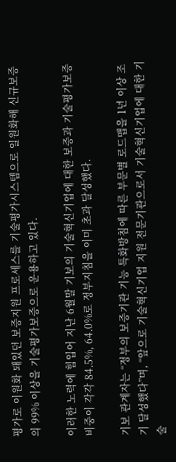평가로 이원화 돼있던 보증지원 프로세스를 기술평가시스템으로 일원화해 신규보증의 99% 이상을 기술평가보증으로 운용하고 있다.

이러한 노력에 힘입어 지난 6월말 기보의 기술혁신기업에 대한 보증과 기술평가보증 비중이 각각 84.5%, 64.0%로 정부지침을 이미 초과 달성했다.

기보 관계자는 “정부의 보증기관 기능 특화방침에 따른 부문별 로드맵을 1년 이상 조기 달성했다”며, “앞으로 기술혁신기업 지원 전문기관으로서 기술혁신기업에 대한 기술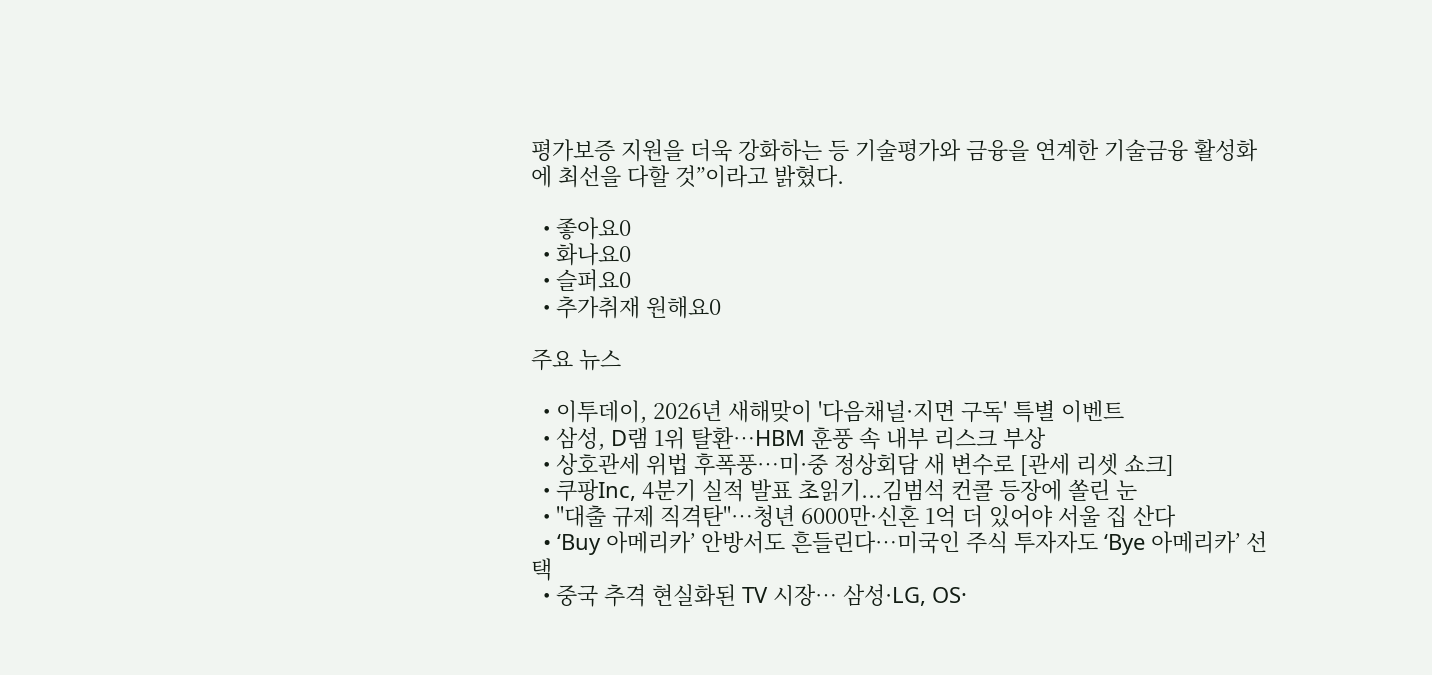평가보증 지원을 더욱 강화하는 등 기술평가와 금융을 연계한 기술금융 활성화에 최선을 다할 것”이라고 밝혔다.

  • 좋아요0
  • 화나요0
  • 슬퍼요0
  • 추가취재 원해요0

주요 뉴스

  • 이투데이, 2026년 새해맞이 '다음채널·지면 구독' 특별 이벤트
  • 삼성, D램 1위 탈환…HBM 훈풍 속 내부 리스크 부상
  • 상호관세 위법 후폭풍…미·중 정상회담 새 변수로 [관세 리셋 쇼크]
  • 쿠팡Inc, 4분기 실적 발표 초읽기...김범석 컨콜 등장에 쏠린 눈
  • "대출 규제 직격탄"⋯청년 6000만·신혼 1억 더 있어야 서울 집 산다
  • ‘Buy 아메리카’ 안방서도 흔들린다…미국인 주식 투자자도 ‘Bye 아메리카’ 선택
  • 중국 추격 현실화된 TV 시장… 삼성·LG, OS·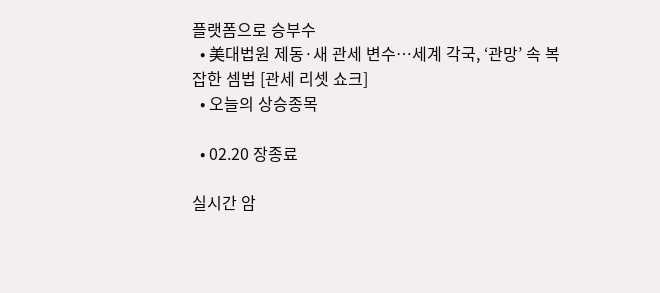플랫폼으로 승부수
  • 美대법원 제동·새 관세 변수…세계 각국, ‘관망’ 속 복잡한 셈법 [관세 리셋 쇼크]
  • 오늘의 상승종목

  • 02.20 장종료

실시간 암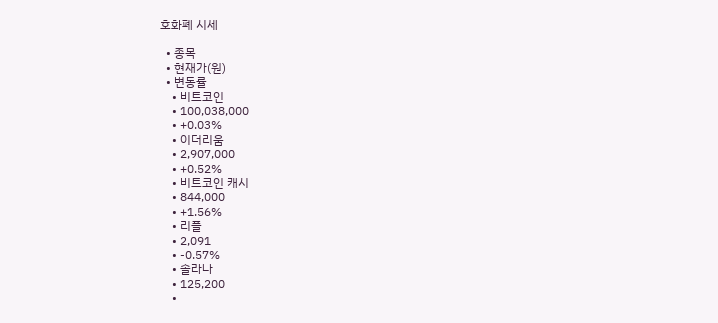호화폐 시세

  • 종목
  • 현재가(원)
  • 변동률
    • 비트코인
    • 100,038,000
    • +0.03%
    • 이더리움
    • 2,907,000
    • +0.52%
    • 비트코인 캐시
    • 844,000
    • +1.56%
    • 리플
    • 2,091
    • -0.57%
    • 솔라나
    • 125,200
    •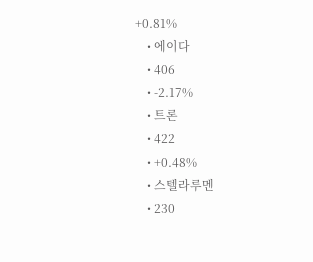+0.81%
    • 에이다
    • 406
    • -2.17%
    • 트론
    • 422
    • +0.48%
    • 스텔라루멘
    • 230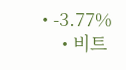• -3.77%
    • 비트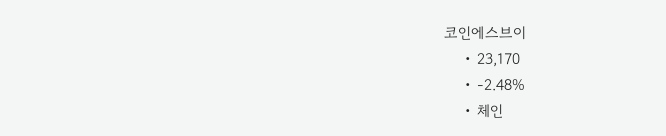코인에스브이
    • 23,170
    • -2.48%
    • 체인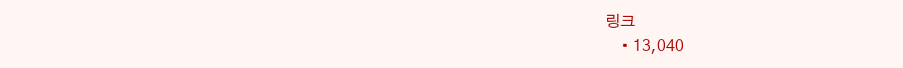링크
    • 13,040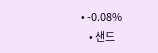• -0.08%
    • 샌드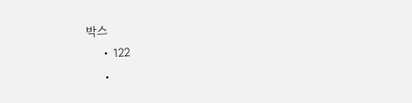박스
    • 122
    •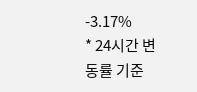-3.17%
* 24시간 변동률 기준